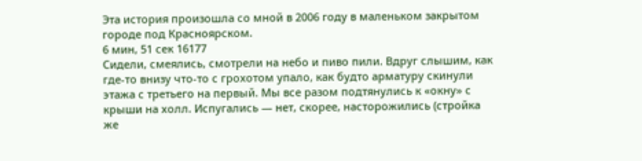Эта история произошла со мной в 2006 году в маленьком закрытом городе под Красноярском.
6 мин, 51 сек 16177
Сидели, смеялись, смотрели на небо и пиво пили. Вдруг слышим, как где-то внизу что-то с грохотом упало, как будто арматуру скинули этажа с третьего на первый. Мы все разом подтянулись к «окну» с крыши на холл. Испугались — нет, скорее, насторожились (стройка же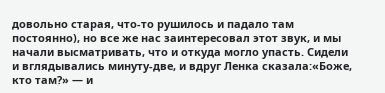довольно старая, что-то рушилось и падало там постоянно), но все же нас заинтересовал этот звук, и мы начали высматривать, что и откуда могло упасть. Сидели и вглядывались минуту-две, и вдруг Ленка сказала:«Боже, кто там?» — и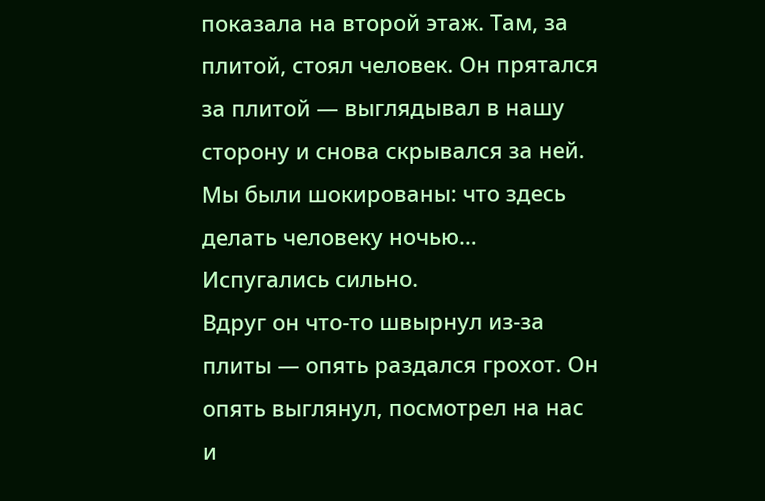показала на второй этаж. Там, за плитой, стоял человек. Он прятался за плитой — выглядывал в нашу сторону и снова скрывался за ней. Мы были шокированы: что здесь делать человеку ночью… Испугались сильно.
Вдруг он что-то швырнул из-за плиты — опять раздался грохот. Он опять выглянул, посмотрел на нас и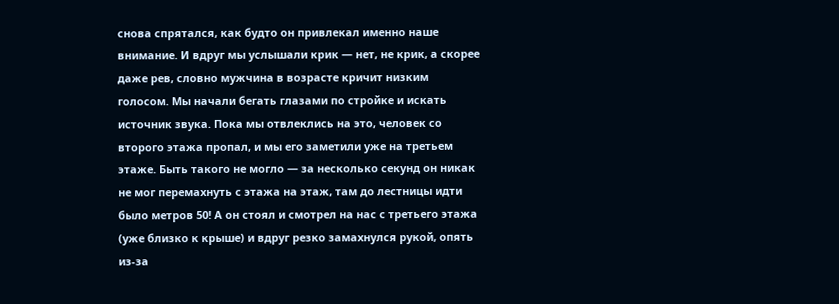снова спрятался, как будто он привлекал именно наше внимание. И вдруг мы услышали крик — нет, не крик, а скорее даже рев, словно мужчина в возрасте кричит низким голосом. Мы начали бегать глазами по стройке и искать источник звука. Пока мы отвлеклись на это, человек со второго этажа пропал, и мы его заметили уже на третьем этаже. Быть такого не могло — за несколько секунд он никак не мог перемахнуть с этажа на этаж, там до лестницы идти было метров 50! А он стоял и смотрел на нас с третьего этажа (уже близко к крыше) и вдруг резко замахнулся рукой, опять из-за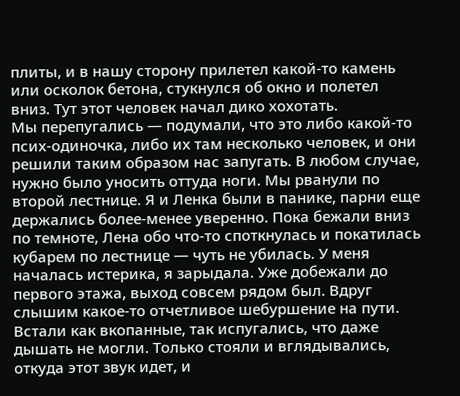плиты, и в нашу сторону прилетел какой-то камень или осколок бетона, стукнулся об окно и полетел вниз. Тут этот человек начал дико хохотать.
Мы перепугались — подумали, что это либо какой-то псих-одиночка, либо их там несколько человек, и они решили таким образом нас запугать. В любом случае, нужно было уносить оттуда ноги. Мы рванули по второй лестнице. Я и Ленка были в панике, парни еще держались более-менее уверенно. Пока бежали вниз по темноте, Лена обо что-то споткнулась и покатилась кубарем по лестнице — чуть не убилась. У меня началась истерика, я зарыдала. Уже добежали до первого этажа, выход совсем рядом был. Вдруг слышим какое-то отчетливое шебуршение на пути. Встали как вкопанные, так испугались, что даже дышать не могли. Только стояли и вглядывались, откуда этот звук идет, и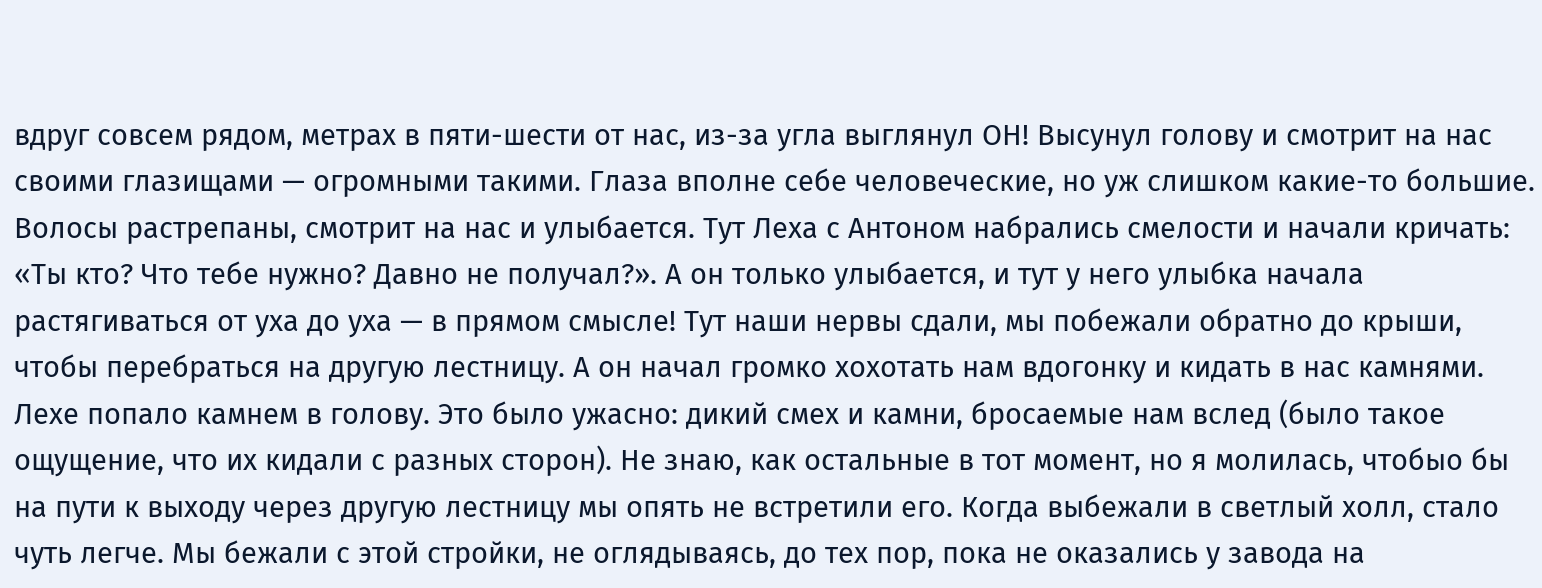вдруг совсем рядом, метрах в пяти-шести от нас, из-за угла выглянул ОН! Высунул голову и смотрит на нас своими глазищами — огромными такими. Глаза вполне себе человеческие, но уж слишком какие-то большие. Волосы растрепаны, смотрит на нас и улыбается. Тут Леха с Антоном набрались смелости и начали кричать: «Ты кто? Что тебе нужно? Давно не получал?». А он только улыбается, и тут у него улыбка начала растягиваться от уха до уха — в прямом смысле! Тут наши нервы сдали, мы побежали обратно до крыши, чтобы перебраться на другую лестницу. А он начал громко хохотать нам вдогонку и кидать в нас камнями. Лехе попало камнем в голову. Это было ужасно: дикий смех и камни, бросаемые нам вслед (было такое ощущение, что их кидали с разных сторон). Не знаю, как остальные в тот момент, но я молилась, чтобыо бы на пути к выходу через другую лестницу мы опять не встретили его. Когда выбежали в светлый холл, стало чуть легче. Мы бежали с этой стройки, не оглядываясь, до тех пор, пока не оказались у завода на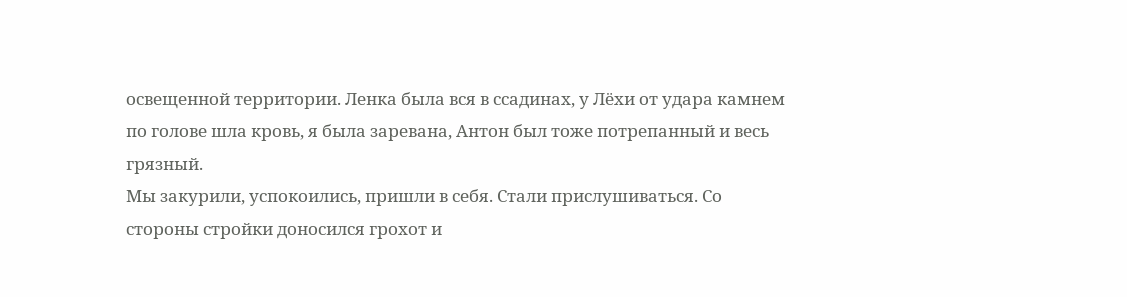освещенной территории. Ленка была вся в ссадинах, у Лёхи от удара камнем по голове шла кровь, я была заревана, Антон был тоже потрепанный и весь грязный.
Мы закурили, успокоились, пришли в себя. Стали прислушиваться. Со стороны стройки доносился грохот и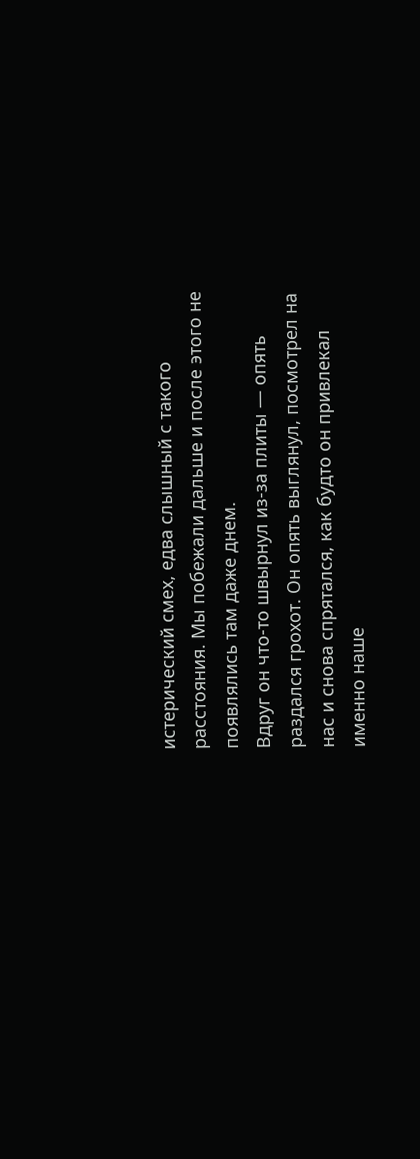истерический смех, едва слышный с такого расстояния. Мы побежали дальше и после этого не появлялись там даже днем.
Вдруг он что-то швырнул из-за плиты — опять раздался грохот. Он опять выглянул, посмотрел на нас и снова спрятался, как будто он привлекал именно наше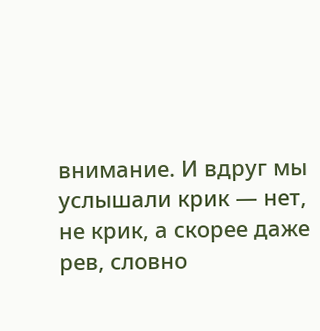внимание. И вдруг мы услышали крик — нет, не крик, а скорее даже рев, словно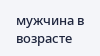мужчина в возрасте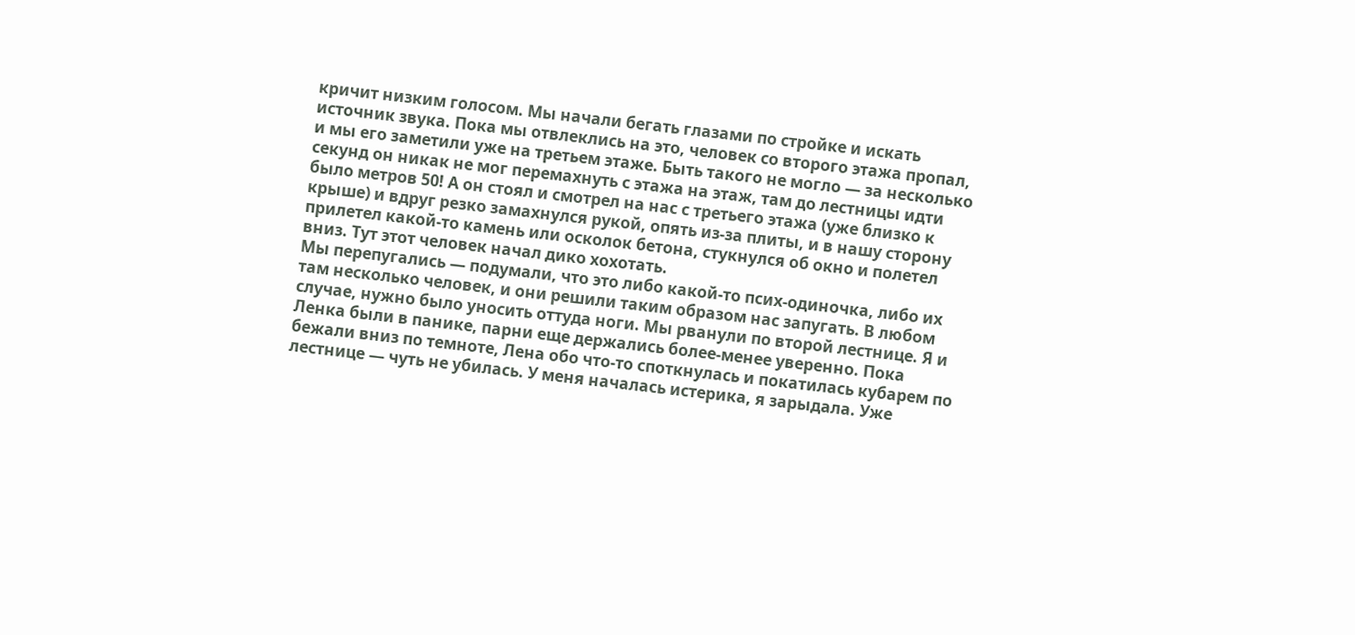кричит низким голосом. Мы начали бегать глазами по стройке и искать источник звука. Пока мы отвлеклись на это, человек со второго этажа пропал, и мы его заметили уже на третьем этаже. Быть такого не могло — за несколько секунд он никак не мог перемахнуть с этажа на этаж, там до лестницы идти было метров 50! А он стоял и смотрел на нас с третьего этажа (уже близко к крыше) и вдруг резко замахнулся рукой, опять из-за плиты, и в нашу сторону прилетел какой-то камень или осколок бетона, стукнулся об окно и полетел вниз. Тут этот человек начал дико хохотать.
Мы перепугались — подумали, что это либо какой-то псих-одиночка, либо их там несколько человек, и они решили таким образом нас запугать. В любом случае, нужно было уносить оттуда ноги. Мы рванули по второй лестнице. Я и Ленка были в панике, парни еще держались более-менее уверенно. Пока бежали вниз по темноте, Лена обо что-то споткнулась и покатилась кубарем по лестнице — чуть не убилась. У меня началась истерика, я зарыдала. Уже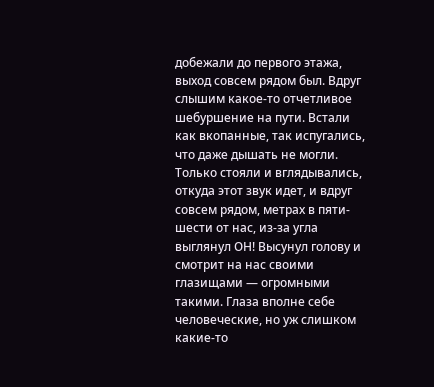добежали до первого этажа, выход совсем рядом был. Вдруг слышим какое-то отчетливое шебуршение на пути. Встали как вкопанные, так испугались, что даже дышать не могли. Только стояли и вглядывались, откуда этот звук идет, и вдруг совсем рядом, метрах в пяти-шести от нас, из-за угла выглянул ОН! Высунул голову и смотрит на нас своими глазищами — огромными такими. Глаза вполне себе человеческие, но уж слишком какие-то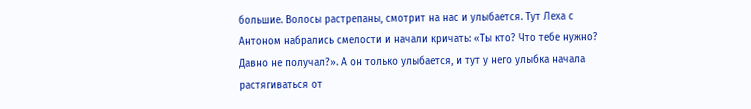большие. Волосы растрепаны, смотрит на нас и улыбается. Тут Леха с Антоном набрались смелости и начали кричать: «Ты кто? Что тебе нужно? Давно не получал?». А он только улыбается, и тут у него улыбка начала растягиваться от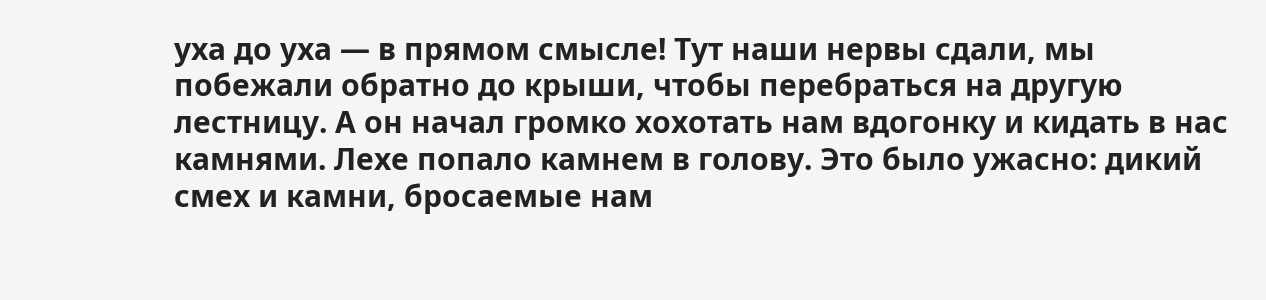уха до уха — в прямом смысле! Тут наши нервы сдали, мы побежали обратно до крыши, чтобы перебраться на другую лестницу. А он начал громко хохотать нам вдогонку и кидать в нас камнями. Лехе попало камнем в голову. Это было ужасно: дикий смех и камни, бросаемые нам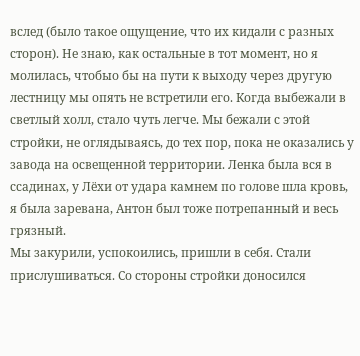вслед (было такое ощущение, что их кидали с разных сторон). Не знаю, как остальные в тот момент, но я молилась, чтобыо бы на пути к выходу через другую лестницу мы опять не встретили его. Когда выбежали в светлый холл, стало чуть легче. Мы бежали с этой стройки, не оглядываясь, до тех пор, пока не оказались у завода на освещенной территории. Ленка была вся в ссадинах, у Лёхи от удара камнем по голове шла кровь, я была заревана, Антон был тоже потрепанный и весь грязный.
Мы закурили, успокоились, пришли в себя. Стали прислушиваться. Со стороны стройки доносился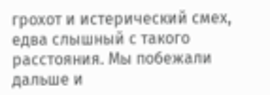грохот и истерический смех, едва слышный с такого расстояния. Мы побежали дальше и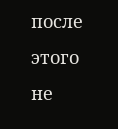после этого не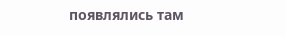появлялись там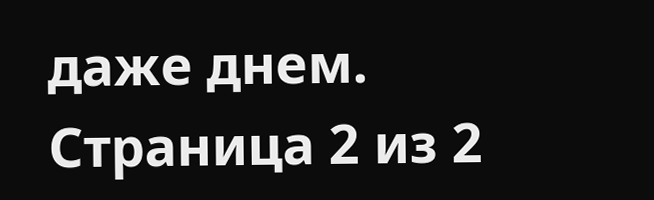даже днем.
Страница 2 из 2